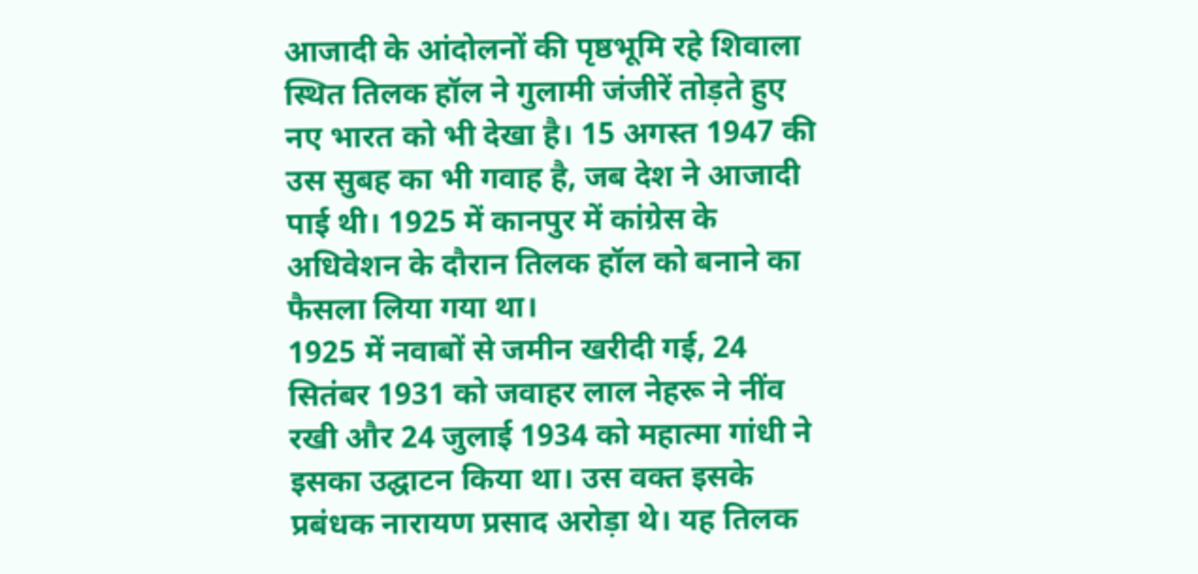आजादी के आंदोलनों की पृष्ठभूमि रहे शिवाला स्थित तिलक हॉल ने गुलामी जंजीरें तोड़ते हुए नए भारत को भी देखा है। 15 अगस्त 1947 की उस सुबह का भी गवाह है, जब देश ने आजादी पाई थी। 1925 में कानपुर में कांग्रेस के अधिवेशन के दौरान तिलक हॉल को बनाने का फैसला लिया गया था।
1925 में नवाबों से जमीन खरीदी गई, 24 सितंबर 1931 को जवाहर लाल नेहरू ने नींव रखी और 24 जुलाई 1934 को महात्मा गांधी ने इसका उद्घाटन किया था। उस वक्त इसके प्रबंधक नारायण प्रसाद अरोड़ा थे। यह तिलक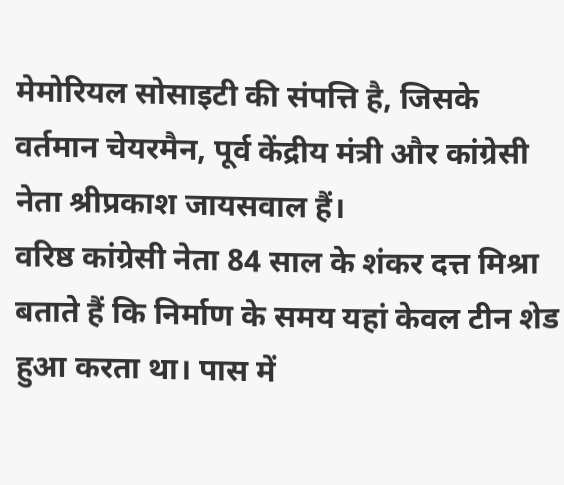मेमोरियल सोसाइटी की संपत्ति है, जिसके वर्तमान चेयरमैन, पूर्व केंद्रीय मंत्री और कांग्रेसी नेता श्रीप्रकाश जायसवाल हैं।
वरिष्ठ कांग्रेसी नेता 84 साल के शंकर दत्त मिश्रा बताते हैं कि निर्माण के समय यहां केवल टीन शेड हुआ करता था। पास में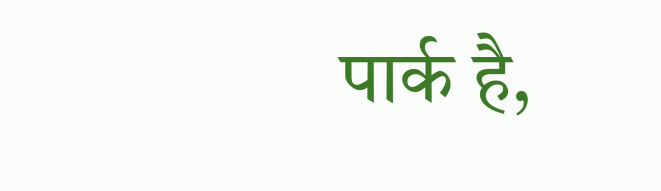पार्क है,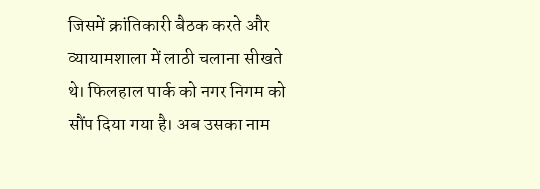जिसमें क्रांतिकारी बैठक करते और व्यायामशाला में लाठी चलाना सीखते थे। फिलहाल पार्क को नगर निगम को सौंप दिया गया है। अब उसका नाम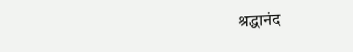श्रद्धानंद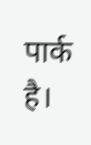पार्क है।